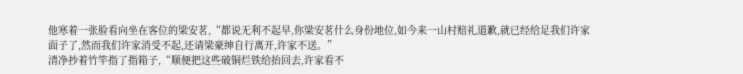他寒着一张脸看向坐在客位的梁安茗,“都说无利不起早,你梁安茗什么身份地位,如今来一山村赔礼道歉,就已经给足我们许家面子了,然而我们许家消受不起,还请梁豪绅自行离开,许家不送。”
清净抄着竹竿指了指箱子,“顺便把这些破铜烂铁给抬回去,许家看不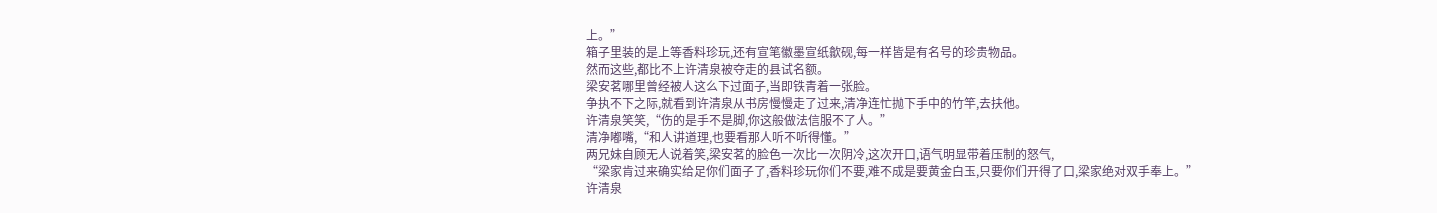上。”
箱子里装的是上等香料珍玩,还有宣笔徽墨宣纸歙砚,每一样皆是有名号的珍贵物品。
然而这些,都比不上许清泉被夺走的县试名额。
梁安茗哪里曾经被人这么下过面子,当即铁青着一张脸。
争执不下之际,就看到许清泉从书房慢慢走了过来,清净连忙抛下手中的竹竿,去扶他。
许清泉笑笑,“伤的是手不是脚,你这般做法信服不了人。”
清净嘟嘴,“和人讲道理,也要看那人听不听得懂。”
两兄妹自顾无人说着笑,梁安茗的脸色一次比一次阴冷,这次开口,语气明显带着压制的怒气,
“梁家肯过来确实给足你们面子了,香料珍玩你们不要,难不成是要黄金白玉,只要你们开得了口,梁家绝对双手奉上。”
许清泉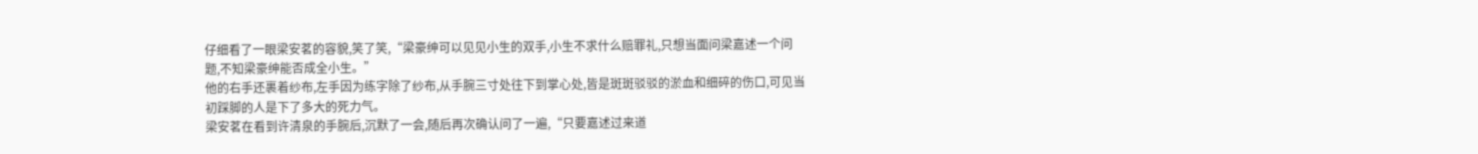仔细看了一眼梁安茗的容貌,笑了笑,“梁豪绅可以见见小生的双手,小生不求什么赔罪礼,只想当面问梁嘉述一个问题,不知梁豪绅能否成全小生。”
他的右手还裹着纱布,左手因为练字除了纱布,从手腕三寸处往下到掌心处,皆是斑斑驳驳的淤血和细碎的伤口,可见当初踩脚的人是下了多大的死力气。
梁安茗在看到许清泉的手腕后,沉默了一会,随后再次确认问了一遍,“只要嘉述过来道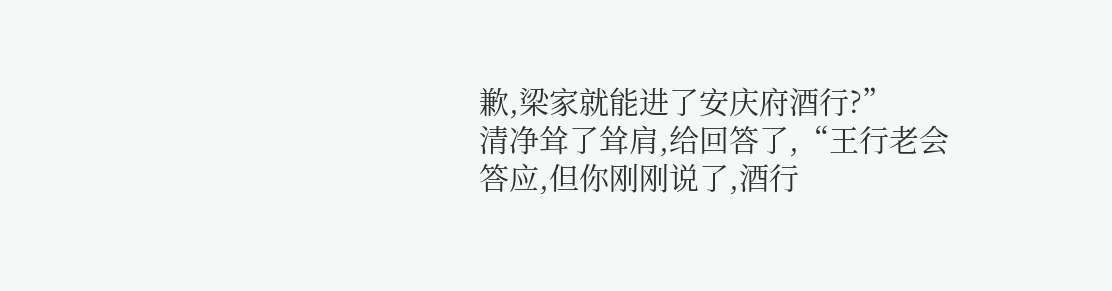歉,梁家就能进了安庆府酒行?”
清净耸了耸肩,给回答了,“王行老会答应,但你刚刚说了,酒行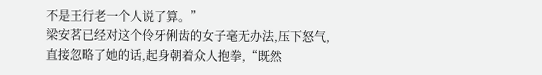不是王行老一个人说了算。”
梁安茗已经对这个伶牙俐齿的女子毫无办法,压下怒气,直接忽略了她的话,起身朝着众人抱拳,“既然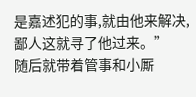是嘉述犯的事,就由他来解决,鄙人这就寻了他过来。”
随后就带着管事和小厮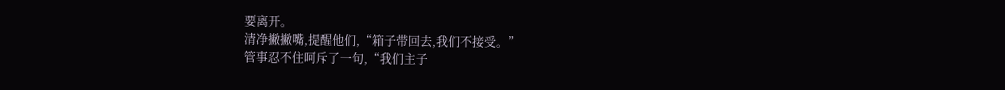要离开。
清净撇撇嘴,提醒他们,“箱子带回去,我们不接受。”
管事忍不住呵斥了一句,“我们主子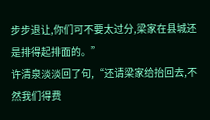步步退让,你们可不要太过分,梁家在县城还是排得起排面的。”
许清泉淡淡回了句,“还请梁家给抬回去,不然我们得费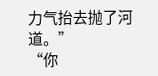力气抬去抛了河道。”
“你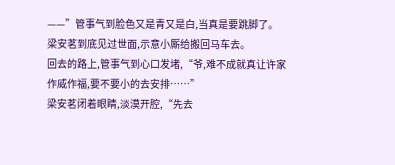——”管事气到脸色又是青又是白,当真是要跳脚了。
梁安茗到底见过世面,示意小厮给搬回马车去。
回去的路上,管事气到心口发堵,“爷,难不成就真让许家作威作福,要不要小的去安排……”
梁安茗闭着眼睛,淡漠开腔,“先去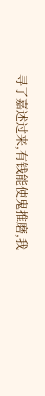寻了嘉述过来,有钱能使鬼推磨,我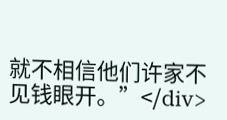就不相信他们许家不见钱眼开。”</div>